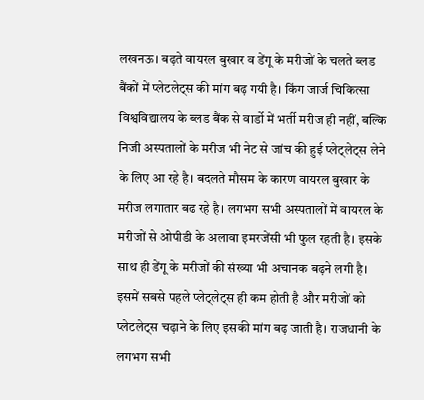लखनऊ। बढ़ते वायरल बुखार व डेंगू के मरीजों के चलते ब्लड बैंकों में प्लेटलेट्स की मांग बढ़ गयी है। किंग जार्ज चिकित्सा विश्वविद्यालय के ब्लड बैंक से वार्डो में भर्ती मरीज ही नहीं, बल्कि निजी अस्पतालों के मरीज भी नेट से जांच की हुई प्लेट्लेट्स लेने के लिए आ रहे है। बदलते मौसम के कारण वायरल बुखार के मरीज लगातार बढ रहे है। लगभग सभी अस्पतालों में वायरल के मरीजों से ओपीडी के अलावा इमरजेंसी भी फुल रहती है। इसके साथ ही डेंगू के मरीजों की संख्या भी अचानक बढ़ने लगी है। इसमें सबसे पहले प्लेट्लेट्स ही कम होती है और मरीजों को प्लेटलेट्स चढ़ाने के लिए इसकी मांग बढ़ जाती है। राजधानी के लगभग सभी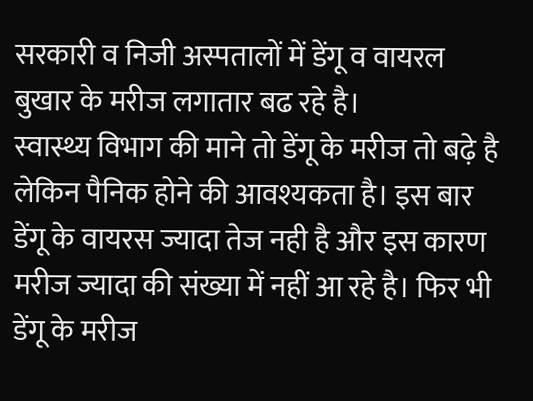सरकारी व निजी अस्पतालों में डेंगू व वायरल बुखार के मरीज लगातार बढ रहे है।
स्वास्थ्य विभाग की माने तो डेंगू के मरीज तो बढ़े है लेकिन पैनिक होने की आवश्यकता है। इस बार डेंगू के वायरस ज्यादा तेज नही है और इस कारण मरीज ज्यादा की संख्या में नहीं आ रहे है। फिर भी डेंगू के मरीज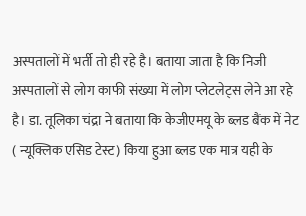अस्पतालों में भर्ती तो ही रहे है। बताया जाता है कि निजी अस्पतालों से लोग काफी संख्या में लोग प्लेटलेट्स लेने आ रहे है। डा. तूलिका चंद्रा ने बताया कि केजीएमयू के ब्लड बैंक में नेट ( न्यूक्लिक एसिड टेस्ट) किया हुआ ब्लड एक मात्र यही के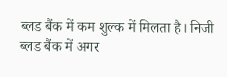ब्लड बैंक में कम शुल्क में मिलता है। निजी ब्लड बैंक में अगर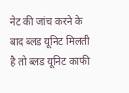नेट की जांच करने के बाद ब्लड यूनिट मिलती है तो ब्लड यूनिट काफी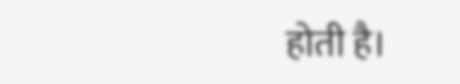होती है।